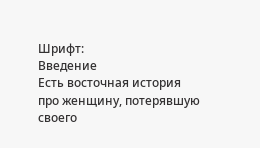Шрифт:
Введение
Есть восточная история про женщину, потерявшую своего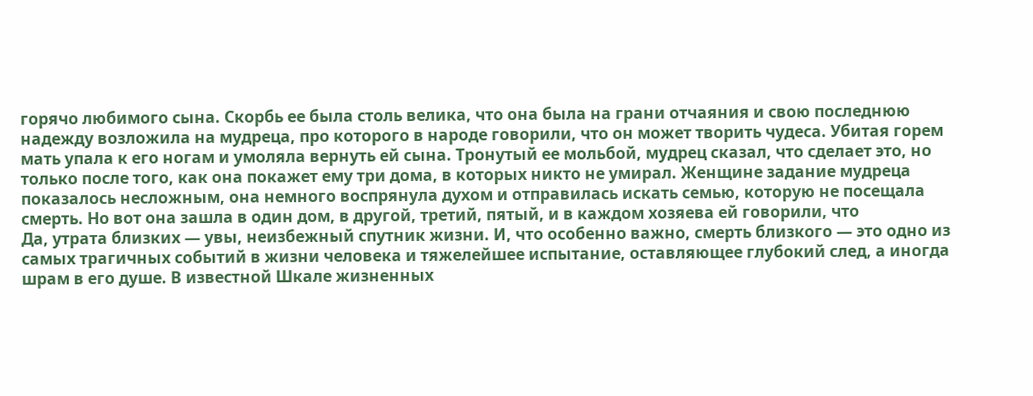горячо любимого сына. Скорбь ее была столь велика, что она была на грани отчаяния и свою последнюю надежду возложила на мудреца, про которого в народе говорили, что он может творить чудеса. Убитая горем мать упала к его ногам и умоляла вернуть ей сына. Тронутый ее мольбой, мудрец сказал, что сделает это, но только после того, как она покажет ему три дома, в которых никто не умирал. Женщине задание мудреца показалось несложным, она немного воспрянула духом и отправилась искать семью, которую не посещала смерть. Но вот она зашла в один дом, в другой, третий, пятый, и в каждом хозяева ей говорили, что
Да, утрата близких — увы, неизбежный спутник жизни. И, что особенно важно, смерть близкого — это одно из самых трагичных событий в жизни человека и тяжелейшее испытание, оставляющее глубокий след, а иногда шрам в его душе. В известной Шкале жизненных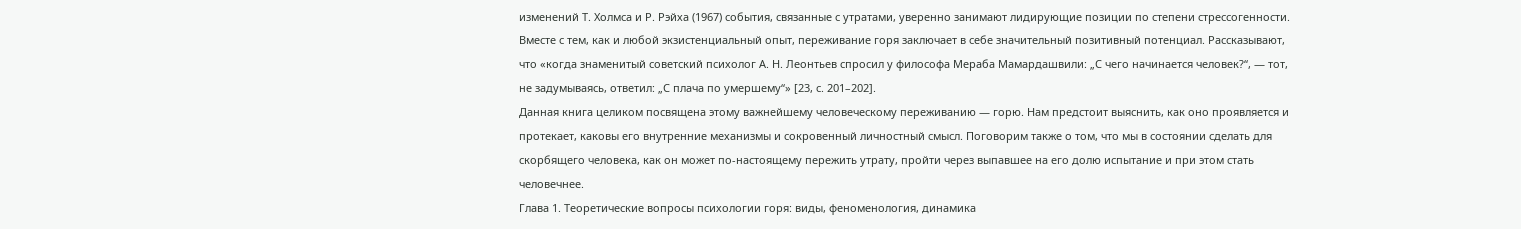изменений Т. Холмса и Р. Рэйха (1967) события, связанные с утратами, уверенно занимают лидирующие позиции по степени стрессогенности. Вместе с тем, как и любой экзистенциальный опыт, переживание горя заключает в себе значительный позитивный потенциал. Рассказывают, что «когда знаменитый советский психолог А. Н. Леонтьев спросил у философа Мераба Мамардашвили: „С чего начинается человек?“, — тот, не задумываясь, ответил: „С плача по умершему“» [23, с. 201–202].
Данная книга целиком посвящена этому важнейшему человеческому переживанию — горю. Нам предстоит выяснить, как оно проявляется и протекает, каковы его внутренние механизмы и сокровенный личностный смысл. Поговорим также о том, что мы в состоянии сделать для скорбящего человека, как он может по-настоящему пережить утрату, пройти через выпавшее на его долю испытание и при этом стать человечнее.
Глава 1. Теоретические вопросы психологии горя: виды, феноменология, динамика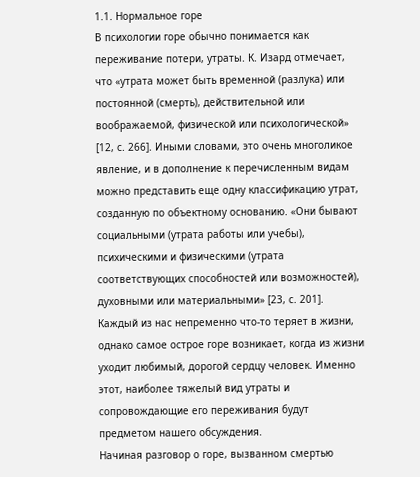1.1. Нормальное горе
В психологии горе обычно понимается как переживание потери, утраты. К. Изард отмечает, что «утрата может быть временной (разлука) или постоянной (смерть), действительной или воображаемой, физической или психологической» [12, с. 266]. Иными словами, это очень многоликое явление, и в дополнение к перечисленным видам можно представить еще одну классификацию утрат, созданную по объектному основанию. «Они бывают социальными (утрата работы или учебы), психическими и физическими (утрата соответствующих способностей или возможностей), духовными или материальными» [23, с. 201]. Каждый из нас непременно что-то теряет в жизни, однако самое острое горе возникает, когда из жизни уходит любимый, дорогой сердцу человек. Именно этот, наиболее тяжелый вид утраты и сопровождающие его переживания будут предметом нашего обсуждения.
Начиная разговор о горе, вызванном смертью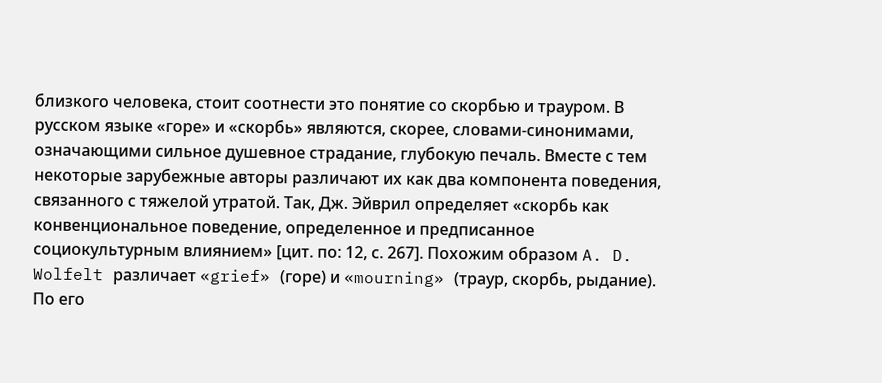близкого человека, стоит соотнести это понятие со скорбью и трауром. В русском языке «горе» и «скорбь» являются, скорее, словами-синонимами, означающими сильное душевное страдание, глубокую печаль. Вместе с тем некоторые зарубежные авторы различают их как два компонента поведения, связанного с тяжелой утратой. Так, Дж. Эйврил определяет «скорбь как конвенциональное поведение, определенное и предписанное социокультурным влиянием» [цит. по: 12, с. 267]. Похожим образом A. D. Wolfelt различает «grief» (горе) и «mourning» (траур, скорбь, рыдание). По его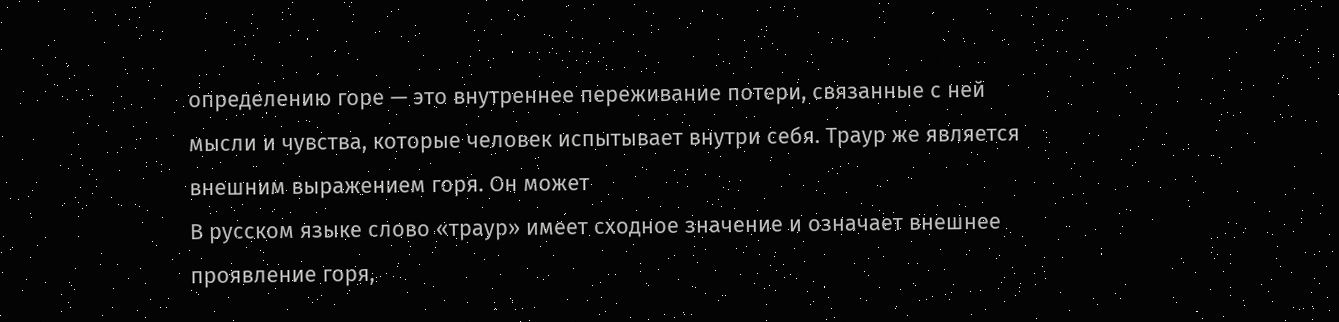определению горе — это внутреннее переживание потери, связанные с ней мысли и чувства, которые человек испытывает внутри себя. Траур же является внешним выражением горя. Он может
В русском языке слово «траур» имеет сходное значение и означает внешнее проявление горя,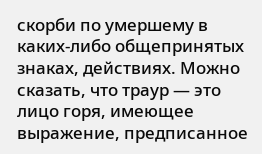скорби по умершему в каких-либо общепринятых знаках, действиях. Можно сказать, что траур — это лицо горя, имеющее выражение, предписанное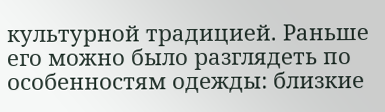культурной традицией. Раньше его можно было разглядеть по особенностям одежды: близкие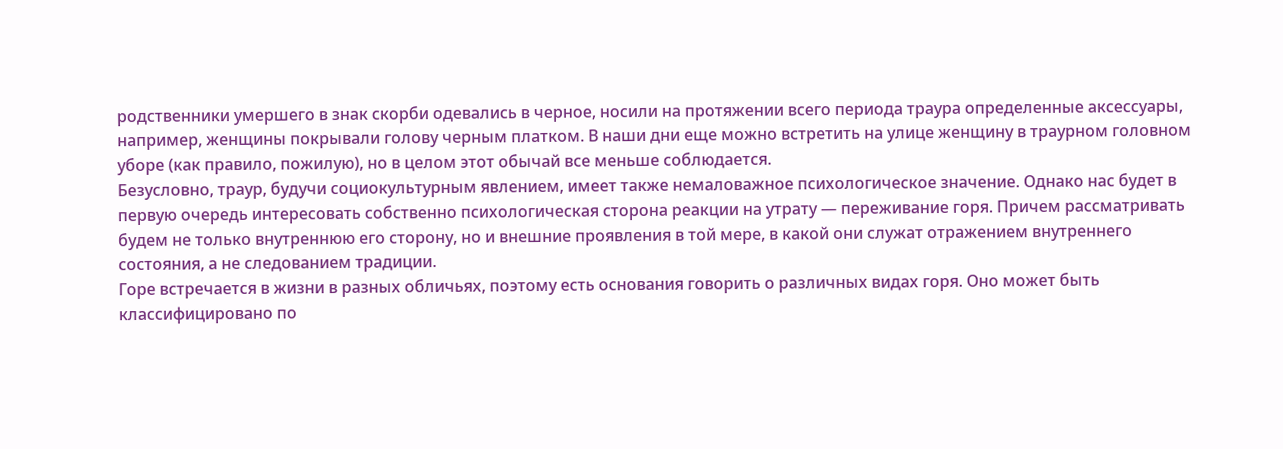родственники умершего в знак скорби одевались в черное, носили на протяжении всего периода траура определенные аксессуары, например, женщины покрывали голову черным платком. В наши дни еще можно встретить на улице женщину в траурном головном уборе (как правило, пожилую), но в целом этот обычай все меньше соблюдается.
Безусловно, траур, будучи социокультурным явлением, имеет также немаловажное психологическое значение. Однако нас будет в первую очередь интересовать собственно психологическая сторона реакции на утрату — переживание горя. Причем рассматривать будем не только внутреннюю его сторону, но и внешние проявления в той мере, в какой они служат отражением внутреннего состояния, а не следованием традиции.
Горе встречается в жизни в разных обличьях, поэтому есть основания говорить о различных видах горя. Оно может быть классифицировано по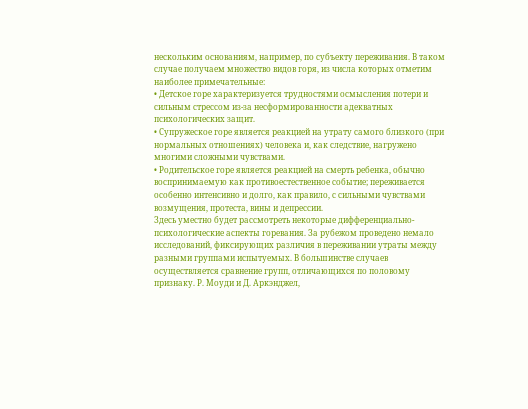нескольким основаниям, например, по субъекту переживания. В таком случае получаем множество видов горя, из числа которых отметим наиболее примечательные:
• Детское горе характеризуется трудностями осмысления потери и сильным стрессом из-за несформированности адекватных психологических защит.
• Супружеское горе является реакцией на утрату самого близкого (при нормальных отношениях) человека и, как следствие, нагружено многими сложными чувствами.
• Родительское горе является реакцией на смерть ребенка, обычно воспринимаемую как противоестественное событие; переживается особенно интенсивно и долго, как правило, с сильными чувствами возмущения, протеста, вины и депрессии.
Здесь уместно будет рассмотреть некоторые дифференциально-психологические аспекты горевания. За рубежом проведено немало исследований, фиксирующих различия в переживании утраты между разными группами испытуемых. В большинстве случаев осуществляется сравнение групп, отличающихся по половому признаку. Р. Моуди и Д. Аркэнджел,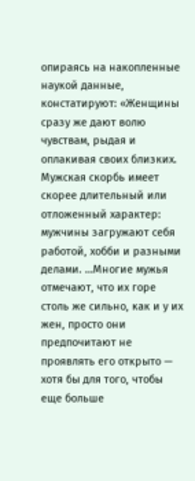опираясь на накопленные наукой данные, констатируют: «Женщины сразу же дают волю чувствам, рыдая и оплакивая своих близких. Мужская скорбь имеет скорее длительный или отложенный характер: мужчины загружают себя работой, хобби и разными делами. …Многие мужья отмечают, что их горе столь же сильно, как и у их жен, просто они предпочитают не проявлять его открыто — хотя бы для того, чтобы еще больше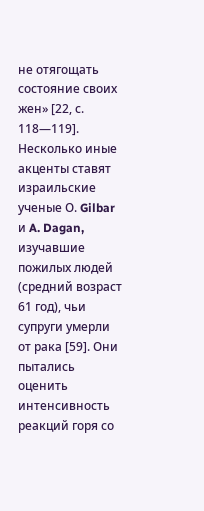не отягощать состояние своих жен» [22, с. 118—119].
Несколько иные акценты ставят израильские ученые О. Gilbar и A. Dagan, изучавшие пожилых людей (средний возраст 61 год), чьи супруги умерли от рака [59]. Они пытались оценить интенсивность реакций горя со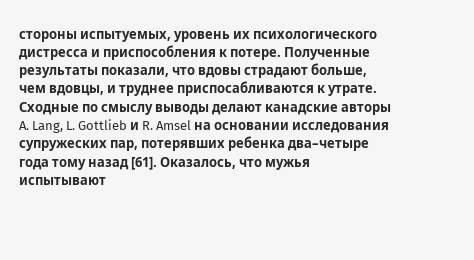стороны испытуемых, уровень их психологического дистресса и приспособления к потере. Полученные результаты показали, что вдовы страдают больше, чем вдовцы, и труднее приспосабливаются к утрате.
Сходные по смыслу выводы делают канадские авторы A. Lang, L. Gottlieb и R. Amsel на основании исследования супружеских пар, потерявших ребенка два–четыре года тому назад [61]. Оказалось, что мужья испытывают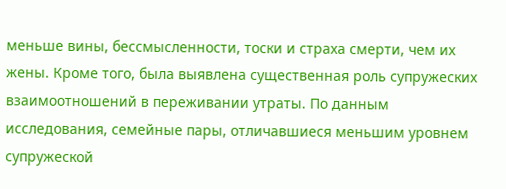меньше вины, бессмысленности, тоски и страха смерти, чем их жены. Кроме того, была выявлена существенная роль супружеских взаимоотношений в переживании утраты. По данным исследования, семейные пары, отличавшиеся меньшим уровнем супружеской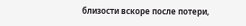близости вскоре после потери,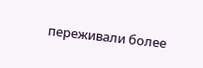переживали более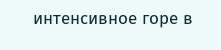интенсивное горе в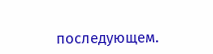последующем.